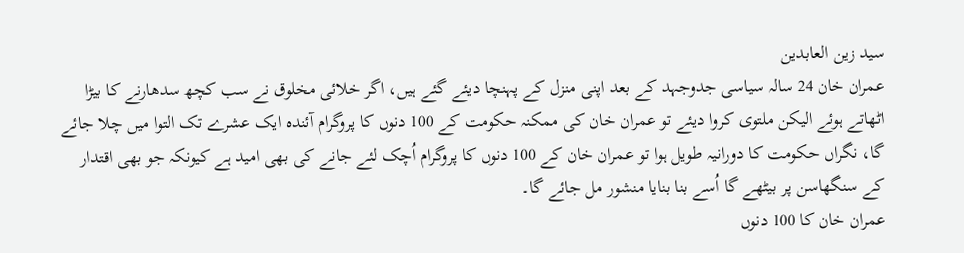سید زین العابدین
عمران خان 24 سالہ سیاسی جدوجہد کے بعد اپنی منزل کے پہنچا دیئے گئے ہیں، اگر خلائی مخلوق نے سب کچھ سدھارنے کا بیڑا اٹھاتے ہوئے الیکن ملتوی کروا دیئے تو عمران خان کی ممکنہ حکومت کے 100 دنوں کا پروگرام آئندہ ایک عشرے تک التوا میں چلا جائے گا، نگراں حکومت کا دورانیہ طویل ہوا تو عمران خان کے 100 دنوں کا پروگرام اُچک لئے جانے کی بھی امید ہے کیونکہ جو بھی اقتدار کے سنگھاسن پر بیٹھے گا اُسے بنا بنایا منشور مل جائے گا۔
عمران خان کا 100 دنوں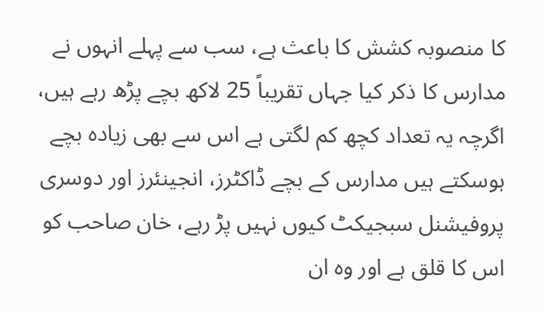کا منصوبہ کشش کا باعث ہے، سب سے پہلے انہوں نے مدارس کا ذکر کیا جہاں تقریباً 25 لاکھ بچے پڑھ رہے ہیں، اگرچہ یہ تعداد کچھ کم لگتی ہے اس سے بھی زیادہ بچے ہوسکتے ہیں مدارس کے بچے ڈاکٹرز، انجینئرز اور دوسری پروفیشنل سبجیکٹ کیوں نہیں پڑ رہے، خان صاحب کو اس کا قلق ہے اور وہ ان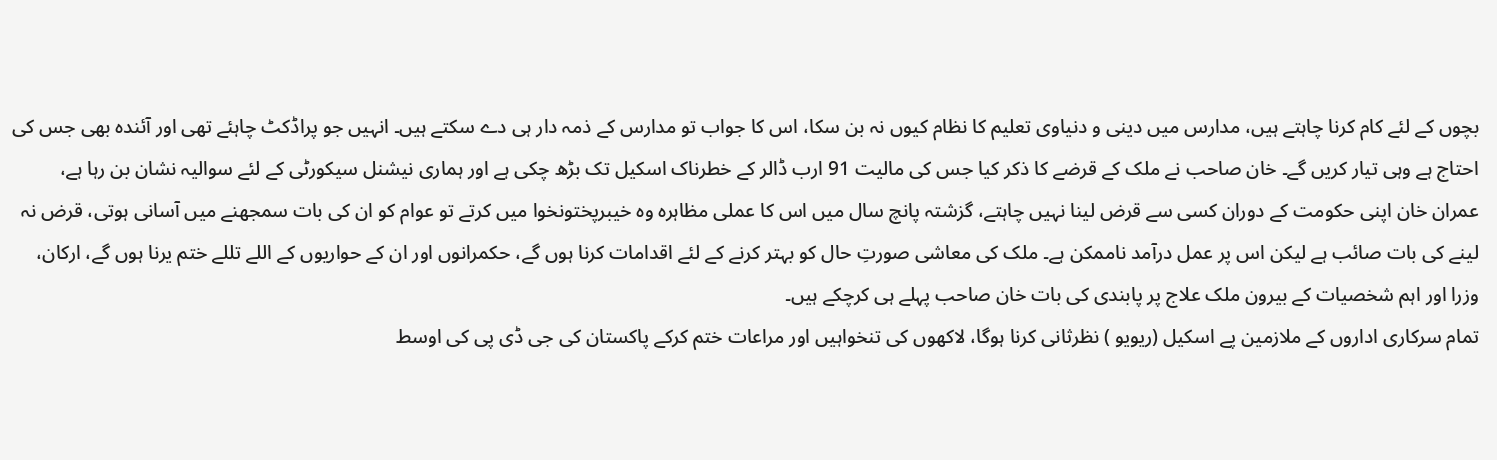بچوں کے لئے کام کرنا چاہتے ہیں، مدارس میں دینی و دنیاوی تعلیم کا نظام کیوں نہ بن سکا، اس کا جواب تو مدارس کے ذمہ دار ہی دے سکتے ہیں۔ انہیں جو پراڈکٹ چاہئے تھی اور آئندہ بھی جس کی احتاج ہے وہی تیار کریں گے۔ خان صاحب نے ملک کے قرضے کا ذکر کیا جس کی مالیت 91 ارب ڈالر کے خطرناک اسکیل تک بڑھ چکی ہے اور ہماری نیشنل سیکورٹی کے لئے سوالیہ نشان بن رہا ہے، عمران خان اپنی حکومت کے دوران کسی سے قرض لینا نہیں چاہتے، گزشتہ پانچ سال میں اس کا عملی مظاہرہ وہ خیبرپختونخوا میں کرتے تو عوام کو ان کی بات سمجھنے میں آسانی ہوتی، قرض نہ لینے کی بات صائب ہے لیکن اس پر عمل درآمد ناممکن ہے۔ ملک کی معاشی صورتِ حال کو بہتر کرنے کے لئے اقدامات کرنا ہوں گے، حکمرانوں اور ان کے حواریوں کے اللے تللے ختم یرنا ہوں گے، ارکان، وزرا اور اہم شخصیات کے بیرون ملک علاج پر پابندی کی بات خان صاحب پہلے ہی کرچکے ہیں۔
تمام سرکاری اداروں کے ملازمین پے اسکیل (ریویو ) نظرثانی کرنا ہوگا، لاکھوں کی تنخواہیں اور مراعات ختم کرکے پاکستان کی جی ڈی پی کی اوسط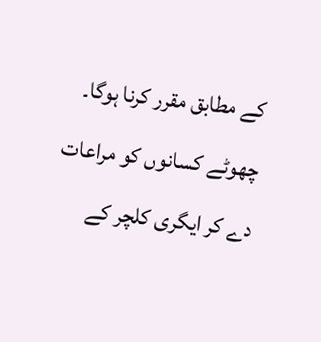کے مطابق مقرر کرنا ہوگا۔ چھوٹے کسانوں کو مراعات دے کر ایگری کلچر کے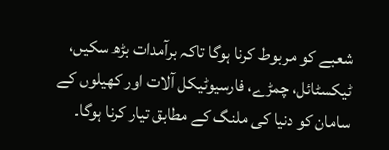شعبے کو مربوط کرنا ہوگا تاکہ برآمدات بڑھ سکیں، ٹیکسٹائل، چمڑے، فارسیوٹیکل آلات اور کھیلوں کے سامان کو دنیا کی ملنگ کے مطابق تیار کرنا ہوگا۔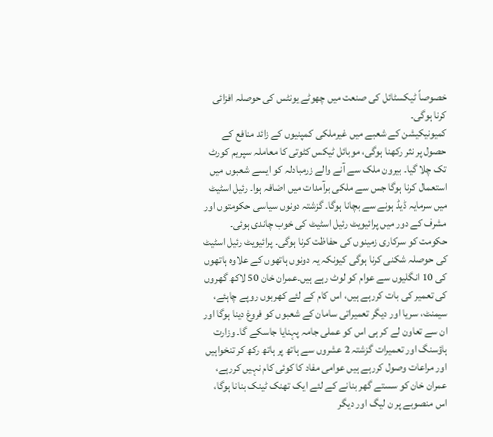خصوصاً ٹیکسٹائل کی صنعت میں چھوٹے یونٹس کی حوصلہ افزائی کرنا ہوگی۔
کمیونیکیشن کے شعبے میں غیرملکی کمپنیوں کے زائد منافع کے حصول پر نثر رکھنا ہوگی، موبائل ٹیکس کٹوتی کا معاملہ سپریم کورٹ تک چلا گیا۔ بیرون ملک سے آنے والے زرمبادلہ کو ایسے شعبوں میں استعمال کرنا ہوگا جس سے ملکی برآمدات میں اضافہ ہوا۔ رئیل اسٹیٹ میں سرمایہ ڈیڈ ہونے سے بچانا ہوگا۔ گزشتہ دونوں سیاسی حکومتوں اور مشرف کے دور میں پرائیویٹ رئیل اسٹیٹ کی خوب چاندی ہوئی۔
حکومت کو سرکاری زمینوں کی حفاظت کرنا ہوگی۔ پرائیویٹ رئیل اسٹیٹ کی حوصلہ شکنی کرنا ہوگی کیونکہ یہ دونوں ہاتھوں کے علاوہ ہاتھوں کی 10 انگلیوں سے عوام کو لوٹ رہے ہیں۔عمران خان 50 لاکھ گھروں کی تعمیر کی بات کررہے ہیں، اس کام کے لئے کھربوں روپے چاہئے، سیمنٹ، سریا اور دیگر تعمیراتی سامان کے شعبوں کو فروغ دینا ہوگا اور ان سے تعاون لے کر ہی اس کو عملی جامہ پہنایا جاسکے گا۔ وزارت ہاؤسنگ اور تعمیرات گزشتہ 2 عشروں سے ہاتھ پر ہاتھ رکھ کر تنخواہیں اور مراعات وصول کررہے ہیں عوامی مفاد کا کوئی کام نہیں کررہے، عمران خان کو سستے گھر بنانے کے لئے ایک تھنک ٹینک بنانا ہوگا، اس منصوبے پر ن لیگ اور دیگر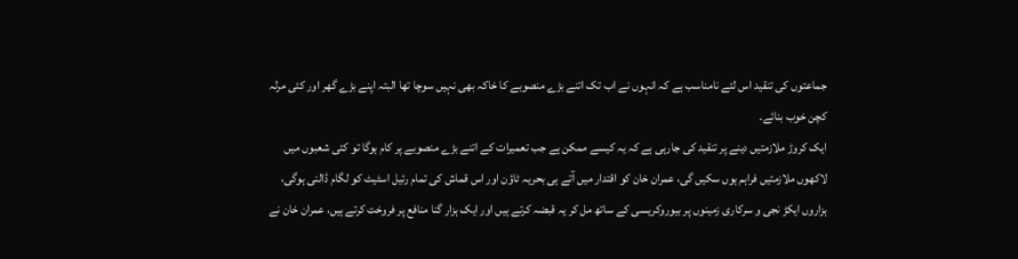جماعتوں کی تنقید اس لئے نامناسب ہے کہ انہوں نے اب تک اتنے بڑے منصوبے کا خاکہ بھی نہیں سوچا تھا البتہ اپنے بڑے گھر اور کئی مرلہ کچن خوب بنائے۔
ایک کروڑ ملازمتیں دینے پر تنقید کی جارہی ہے کہ یہ کیسے ممکن ہے جب تعمیرات کے اتنے بڑے منصوبے پر کام ہوگا تو کئی شعبوں میں لاکھوں ملازمتیں فراہم ہوں سکیں گی، عمران خان کو اقتدار میں آتے ہی بحریہ ٹاؤن اور اس قماش کی تمام رئیل اسٹیٹ کو لگام ڈالنی ہوگی، ہزاروں ایکڑ نجی و سرکاری زمینوں پر بیوروکریسی کے ساتھ مل کر یہ قبضہ کرتے ہیں اور ایک ہزار گنا منافع پر فروخت کرتے ہیں، عمران خان نے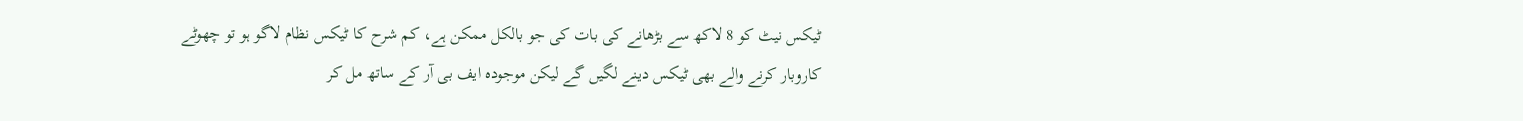ٹیکس نیٹ کو 8 لاکھ سے بڑھانے کی بات کی جو بالکل ممکن ہے، کم شرح کا ٹیکس نظام لاگو ہو تو چھوٹے کاروبار کرنے والے بھی ٹیکس دینے لگیں گے لیکن موجودہ ایف بی آر کے ساتھ مل کر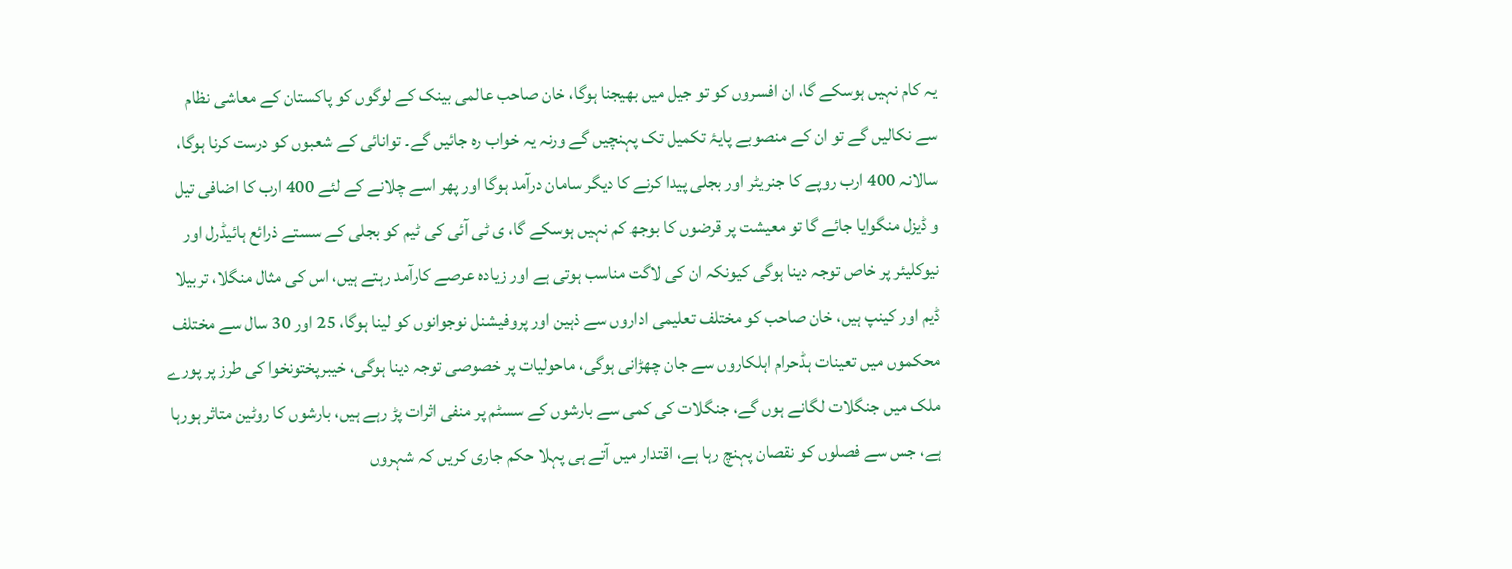یہ کام نہیں ہوسکے گا، ان افسروں کو تو جیل میں بھیجنا ہوگا، خان صاحب عالمی بینک کے لوگوں کو پاکستان کے معاشی نظام سے نکالیں گے تو ان کے منصوبے پایۂ تکمیل تک پہنچیں گے ورنہ یہ خواب رہ جائیں گے۔ توانائی کے شعبوں کو درست کرنا ہوگا، سالانہ 400 ارب روپے کا جنریٹر اور بجلی پیدا کرنے کا دیگر سامان درآمد ہوگا اور پھر اسے چلانے کے لئے 400 ارب کا اضافی تیل و ڈیزل منگوایا جائے گا تو معیشت پر قرضوں کا بوجھ کم نہیں ہوسکے گا، ی ٹی آئی کی ٹیم کو بجلی کے سستے ذرائع ہائیڈرل اور نیوکلیئر پر خاص توجہ دینا ہوگی کیونکہ ان کی لاگت مناسب ہوتی ہے اور زیادہ عرصے کارآمد رہتے ہیں، اس کی مثال منگلا، تربیلا ڈیم اور کینپ ہیں، خان صاحب کو مختلف تعلیمی اداروں سے ذہین اور پروفیشنل نوجوانوں کو لینا ہوگا، 25 اور 30 سال سے مختلف محکموں میں تعینات ہڈحرام اہلکاروں سے جان چھڑانی ہوگی، ماحولیات پر خصوصی توجہ دینا ہوگی، خیبرپختونخوا کی طرز پر پورے ملک میں جنگلات لگانے ہوں گے، جنگلات کی کمی سے بارشوں کے سسٹم پر منفی اثرات پڑ رہے ہیں، بارشوں کا روٹین متاثر ہورہا ہے، جس سے فصلوں کو نقصان پہنچ رہا ہے، اقتدار میں آتے ہی پہلا حکم جاری کریں کہ شہروں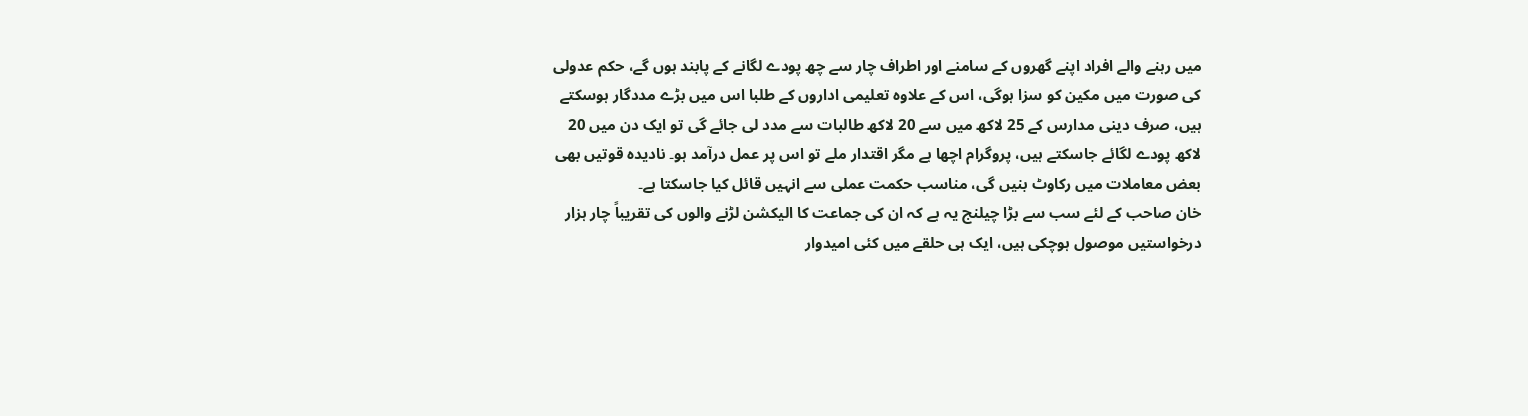میں رہنے والے افراد اپنے گھروں کے سامنے اور اطراف چار سے چھ پودے لگانے کے پابند ہوں گے، حکم عدولی کی صورت میں مکین کو سزا ہوگی، اس کے علاوہ تعلیمی اداروں کے طلبا اس میں بڑے مددگار ہوسکتے ہیں، صرف دینی مدارس کے 25 لاکھ میں سے 20 لاکھ طالبات سے مدد لی جائے گی تو ایک دن میں 20 لاکھ پودے لگائے جاسکتے ہیں، پروگرام اچھا ہے مگر اقتدار ملے تو اس پر عمل درآمد ہو۔ نادیدہ قوتیں بھی بعض معاملات میں رکاوٹ بنیں گی، مناسب حکمت عملی سے انہیں قائل کیا جاسکتا ہے۔
خان صاحب کے لئے سب سے بڑا چیلنج یہ ہے کہ ان کی جماعت کا الیکشن لڑنے والوں کی تقریباً چار ہزار درخواستیں موصول ہوچکی ہیں، ایک ہی حلقے میں کئی امیدوار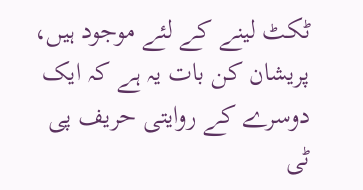ٹکٹ لینے کے لئے موجود ہیں، پریشان کن بات یہ ہے کہ ایک دوسرے کے روایتی حریف پی ٹی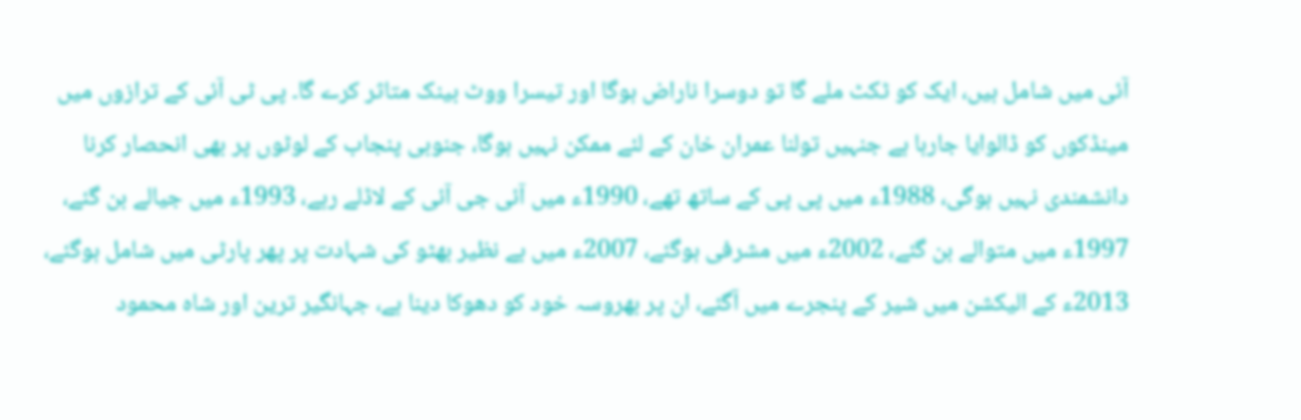آئی میں شامل ہیں، ایک کو ٹکٹ ملے گا تو دوسرا ناراض ہوگا اور تیسرا ووٹ بینک متاثر کرے گا۔ پی ٹی آئی کے ترازوں میں مینڈکوں کو ڈالوایا جارہا ہے جنہیں تولنا عمران خان کے لئے ممکن نہیں ہوگا، جنوبی پنجاب کے لوٹوں پر بھی انحصار کرنا دانشمندی نہیں ہوگی، 1988ء میں پی پی کے ساتھ تھے، 1990ء میں آئی جی آئی کے لاڈلے رہے، 1993ء میں جیالے بن گئے، 1997ء میں متوالے بن گئے، 2002ء میں مشرفی ہوگئے، 2007ء میں بے نظیر بھٹو کی شہادت پر پھر پارٹی میں شامل ہوگئے، 2013ء کے الیکشن میں شیر کے پنجرے میں آگئے، ان پر بھروسہ خود کو دھوکا دینا ہے، جہانگیر ترین اور شاہ محمود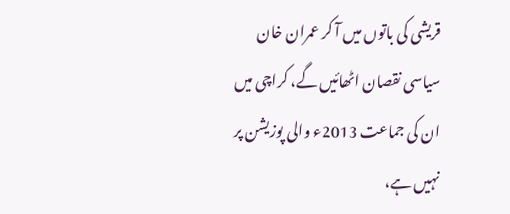قریشی کی باتوں میں آ کر عمران خان سیاسی نقصان اٹھائیں گے، کراچی میں ان کی جماعت 2013ء والی پوزیشن پر نہیں ہے،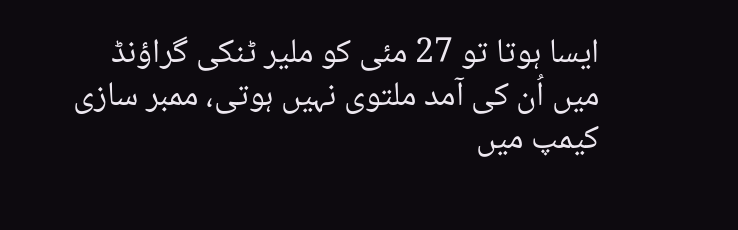ایسا ہوتا تو 27 مئی کو ملیر ٹنکی گراؤنڈ میں اُن کی آمد ملتوی نہیں ہوتی، ممبر سازی کیمپ میں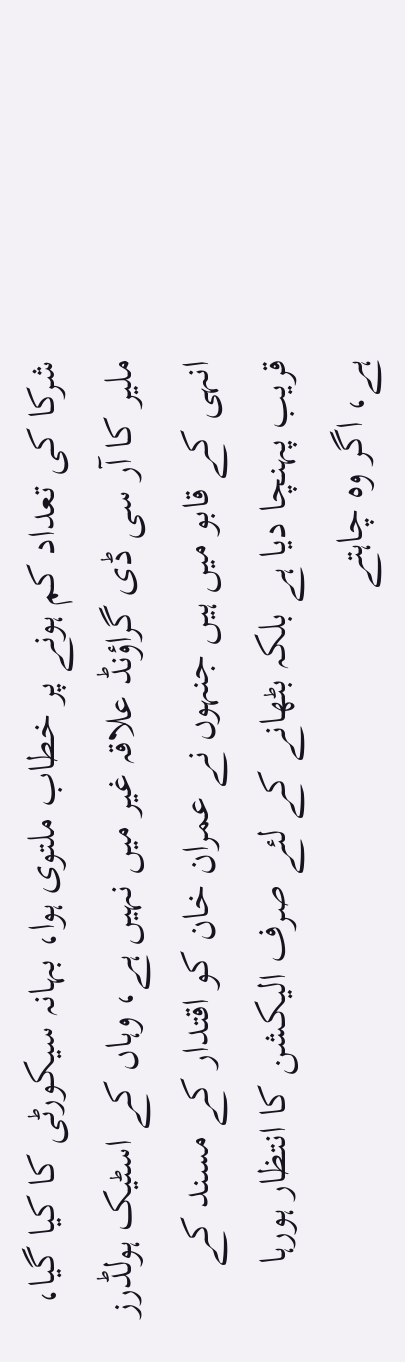شرکا کی تعداد کم ہونے پر خطاب ملتوی ہوا، بہانہ سیکورٹی کا کیا گیا، ملیر کا آر سی ڈی گراؤنڈ علاقہ غیر میں نہیں ہے، وہاں کے اسٹیک ہولڈرز انہی کے قابو میں ہیں جنہوں نے عمران خان کو اقتدار کے مسند کے قریب پہنچا دیا ہے بلکہ بٹھانے کے لئے صرف الیکشن کا انتظار ہورہا ہے، اگر وہ چاہتے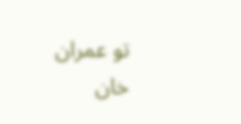تو عمران خان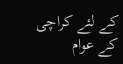کے لئے کراچی کے عوام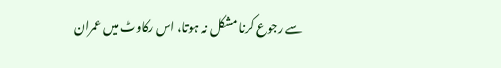سے رجوع کرنا مشکل نہ ہوتا، اس رکاوٹ میں عمران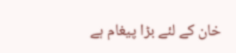خان کے لئے بڑا پیغام ہے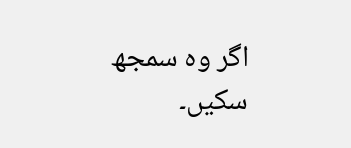اگر وہ سمجھ سکیں۔